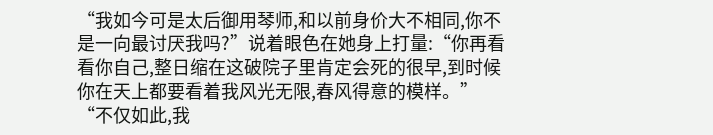“我如今可是太后御用琴师,和以前身价大不相同,你不是一向最讨厌我吗?”说着眼色在她身上打量:“你再看看你自己,整日缩在这破院子里肯定会死的很早,到时候你在天上都要看着我风光无限,春风得意的模样。”
“不仅如此,我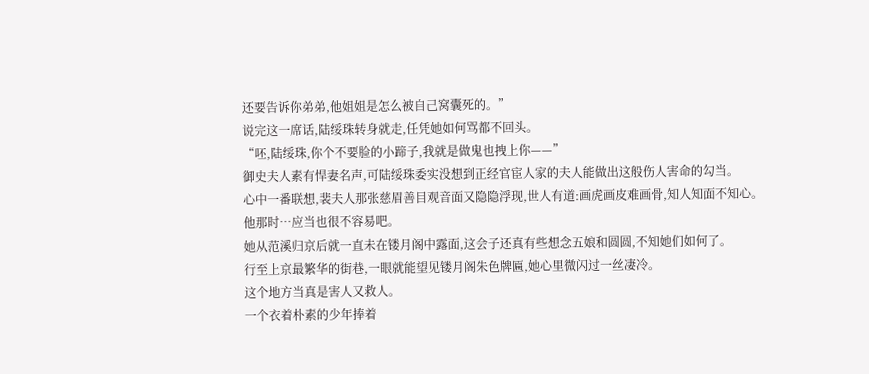还要告诉你弟弟,他姐姐是怎么被自己窝囊死的。”
说完这一席话,陆绥珠转身就走,任凭她如何骂都不回头。
“呸,陆绥珠,你个不要脸的小蹄子,我就是做鬼也拽上你——”
御史夫人素有悍妻名声,可陆绥珠委实没想到正经官宦人家的夫人能做出这般伤人害命的勾当。
心中一番联想,裴夫人那张慈眉善目观音面又隐隐浮现,世人有道:画虎画皮难画骨,知人知面不知心。
他那时…应当也很不容易吧。
她从范溪归京后就一直未在镂月阁中露面,这会子还真有些想念五娘和圆圆,不知她们如何了。
行至上京最繁华的街巷,一眼就能望见镂月阁朱色牌匾,她心里微闪过一丝凄冷。
这个地方当真是害人又救人。
一个衣着朴素的少年捧着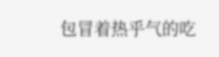包冒着热乎气的吃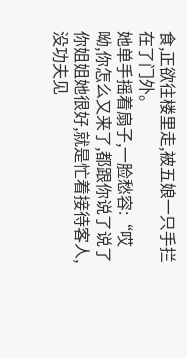食,正欲往楼里走,被五娘一只手拦在了门外。
她单手摇着扇子,一脸愁容:“哎呦,你怎么又来了,都跟你说了说了你姐姐她很好,就是忙着接待客人,没功夫见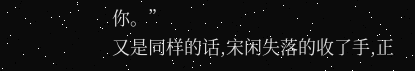你。”
又是同样的话,宋闲失落的收了手,正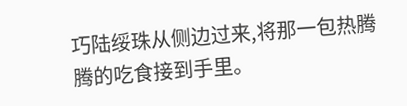巧陆绥珠从侧边过来,将那一包热腾腾的吃食接到手里。